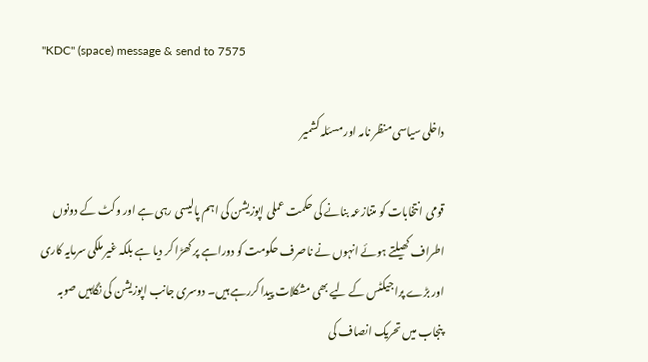"KDC" (space) message & send to 7575

داخلی سیاسی منظر نامہ اور مسئلہ کشمیر

قومی انتخابات کو متنازعہ بنانے کی حکمت عملی اپوزیشن کی اہم پالیسی رہی ہے اور وکٹ کے دونوں اطراف کھیلتے ہوئے انہوں نے ناصرف حکومت کو دوراہے پر کھڑا کر دیا ہے بلکہ غیر ملکی سرمایہ کاری اور بڑے پراجیکٹس کے لیے بھی مشکلات پیدا کررہے ہیں۔ دوسری جانب اپوزیشن کی نگاہیں صوبہ پنجاب میں تحریک انصاف کی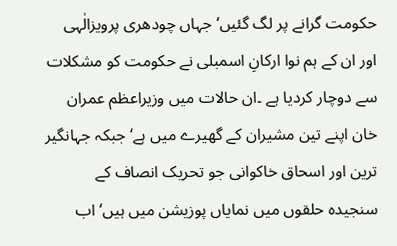حکومت گرانے پر لگ گئیں‘ جہاں چودھری پرویزالٰہی اور ان کے ہم نوا ارکانِ اسمبلی نے حکومت کو مشکلات سے دوچار کردیا ہے ۔ان حالات میں وزیراعظم عمران خان اپنے تین مشیران کے گھیرے میں ہے‘جبکہ جہانگیر ترین اور اسحاق خاکوانی جو تحریک انصاف کے سنجیدہ حلقوں میں نمایاں پوزیشن میں ہیں‘ اب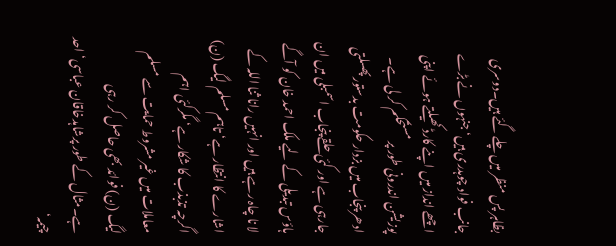بظاہر پس منظر میں چلے گئے ہیں۔دوسری جانب فواد چوہدری ہیں‘ جنہوں نے بڑے اچھے انداز میں اپنے کارڈ کھیلتے ہوئے اپنی پوزیشن اندرونی طور پر مستحکم کر لی ہے۔ ادھر پنجاب میں بزدار حکومت بدستورپھسلتی جارہی ہے اور کئی حلقے پنجاب اسمبلی میں ان ہاؤس تبدیلی کے لیے ملک احمد خان کو آگے لا نا چاہ رہے ہیں اور انہیں رانا ثنا اللہ کے اشارے کا انتظار ہے‘ تاہم مسلم لیگ (ن) اگرچہ تذبذب کا شکار ہے‘ مگرکئی اہم معاملات میں غیر مشروط حمایت سے مسلم لیگ (ن) فوائد بھی حاصل کر رہی ہے۔مثال کے طور پرشاہدخاقان عباسی‘ احد چیمہ‘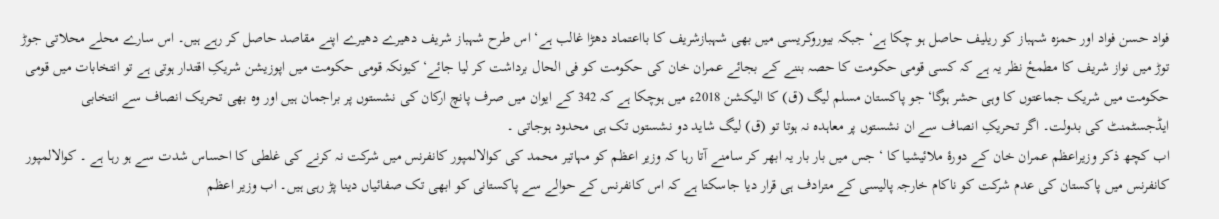فواد حسن فواد اور حمزہ شہباز کو ریلیف حاصل ہو چکا ہے‘ جبکہ بیوروکریسی میں بھی شہبازشریف کا بااعتماد دھڑا غالب ہے‘ اس طرح شہباز شریف دھیرے دھیرے اپنے مقاصد حاصل کر رہے ہیں۔ اس سارے محلے محلاتی جوڑ توڑ میں نواز شریف کا مطمحٔ نظر یہ ہے کہ کسی قومی حکومت کا حصہ بننے کے بجائے عمران خان کی حکومت کو فی الحال برداشت کر لیا جائے‘ کیونکہ قومی حکومت میں اپوزیشن شریکِ اقتدار ہوتی ہے تو انتخابات میں قومی حکومت میں شریک جماعتوں کا وہی حشر ہوگا‘ جو پاکستان مسلم لیگ (ق) کا الیکشن 2018ء میں ہوچکا ہے کہ 342 کے ایوان میں صرف پانچ ارکان کی نشستوں پر براجمان ہیں اور وہ بھی تحریک انصاف سے انتخابی ایڈجسٹمنٹ کی بدولت۔ اگر تحریکِ انصاف سے ان نشستوں پر معاہدہ نہ ہوتا تو (ق) لیگ شاید دو نشستوں تک ہی محدود ہوجاتی ۔
اب کچھ ذکر وزیراعظم عمران خان کے دورۂ ملائیشیا کا ‘ جس میں بار بار یہ ابھر کر سامنے آتا رہا کہ وزیر اعظم کو مہاتیر محمد کی کوالالمپور کانفرنس میں شرکت نہ کرنے کی غلطی کا احساس شدت سے ہو رہا ہے ۔ کوالالمپور کانفرنس میں پاکستان کی عدم شرکت کو ناکام خارجہ پالیسی کے مترادف ہی قرار دیا جاسکتا ہے کہ اس کانفرنس کے حوالے سے پاکستانی کو ابھی تک صفائیاں دینا پڑ رہی ہیں۔ اب وزیر اعظم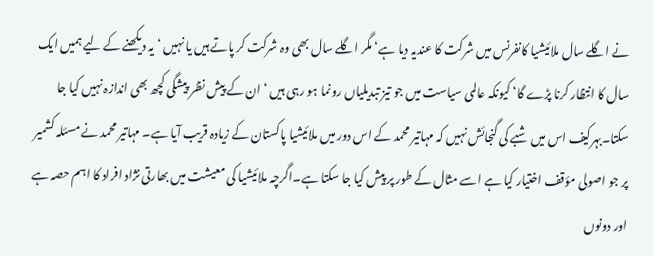نے اگلے سال ملائیشیا کانفرنس میں شرکت کا عندیہ دیا ہے‘ مگر اگلے سال بھی وہ شرکت کر پاتے ہیں یا نہیں ‘ یہ دیکھنے کے لیے ہمیں ایک سال کا انتظار کرنا پڑے گا‘ کیونکہ عالمی سیاست میں جو تیز تبدیلیاں رونما ہو رہی ہیں ‘ ان کے پیش نظر پیشگی کچھ بھی اندازہ نہیں کیا جا سکتا۔بہرکیف اس میں شبے کی گنجائش نہیں کہ مہاتیر محمد کے اس دور میں ملائیشیا پاکستان کے زیادہ قریب آیا ہے۔ مہاتیر محمد نے مسئلہ کشمیر پر جو اصولی مؤقف اختیار کیا ہے اسے مثال کے طور پر پیش کیا جا سکتا ہے۔اگرچہ ملائیشیا کی معیشت میں بھارتی نژاد افراد کا اہم حصہ ہے اور دونوں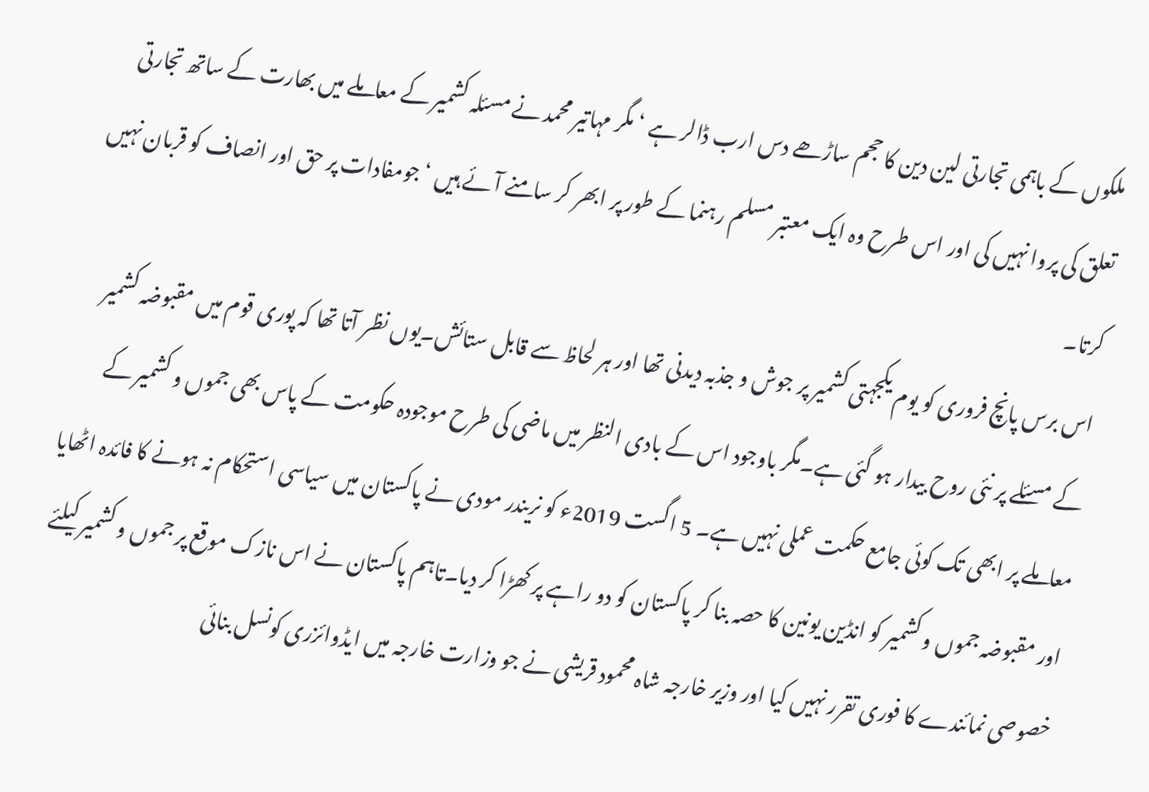ملکوں کے باہمی تجارتی لین دین کا حجم ساڑھے دس ارب ڈالر ہے ‘ مگر مہاتیر محمد نے مسئلہ کشمیر کے معاملے میں بھارت کے ساتھ تجارتی تعلق کی پروا نہیں کی اور اس طرح وہ ایک معتبر مسلم رہنما کے طور پر ابھر کر سامنے آئے ہیں ‘جومفادات پر حق اور انصاف کو قربان نہیں کرتا۔
اس برس پانچ فروری کو یوم یکجہتی کشمیر پر جوش و جذبہ دیدنی تھا اور ہر لحاظ سے قابل ستائش۔یوں نظر آتا تھا کہ پوری قوم میں مقبوضہ کشمیر کے مسئلے پر نئی روح بیدار ہو گئی ہے۔مگر باوجود اس کے بادی النظر میں ماضی کی طرح موجودہ حکومت کے پاس بھی جموں و کشمیر کے معاملے پر ابھی تک کوئی جامع حکمت عملی نہیں ہے۔ 5 اگست 2019ء کو نریندر مودی نے پاکستان میں سیاسی استحکام نہ ہونے کا فائدہ اٹھایا اور مقبوضہ جموں و کشمیر کو انڈین یونین کا حصہ بنا کر پاکستان کو دو راہے پر کھڑا کر دیا۔تاہم پاکستان نے اس نازک موقع پر جموں و کشمیر کیلئے خصوصی نمائندے کا فوری تقرر نہیں کیا اور وزیر خارجہ شاہ محمود قریشی نے جو وزارت خارجہ میں ایڈوائزری کونسل بنائی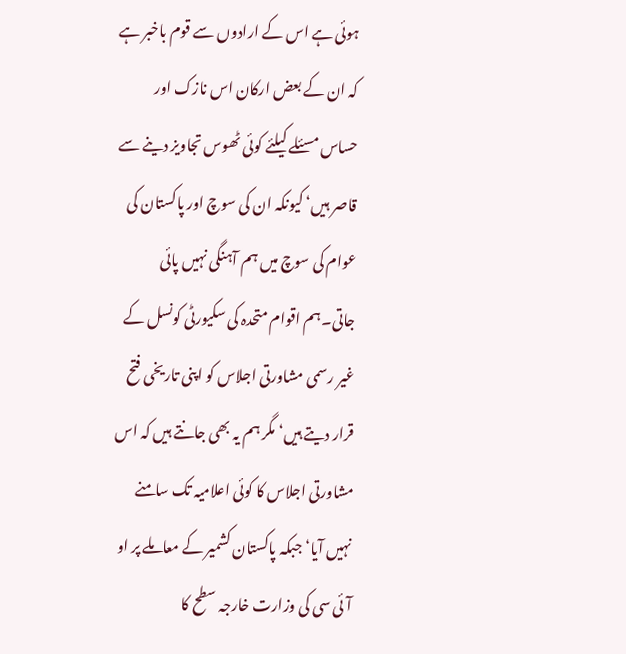ہوئی ہے اس کے ارادوں سے قوم باخبر ہے کہ ان کے بعض ارکان اس نازک اور حساس مسئلے کیلئے کوئی ٹھوس تجاویز دینے سے قاصر ہیں‘ کیونکہ ان کی سوچ اور پاکستان کی عوام کی سوچ میں ہم آہنگی نہیں پائی جاتی۔ہم اقوام متحدہ کی سکیورٹی کونسل کے غیر رسمی مشاورتی اجلاس کو اپنی تاریخی فتح قرار دیتے ہیں‘ مگر ہم یہ بھی جانتے ہیں کہ اس مشاورتی اجلاس کا کوئی اعلامیہ تک سامنے نہیں آیا‘ جبکہ پاکستان کشمیر کے معاملے پر او آئی سی کی وزارت خارجہ سطح کا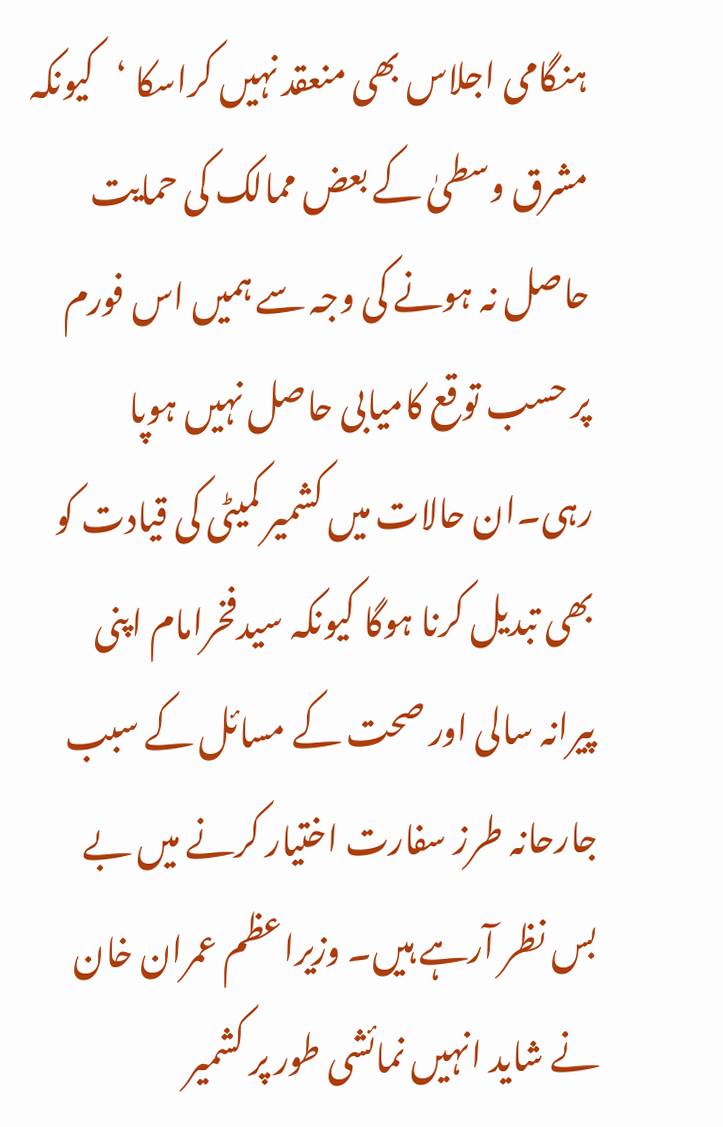ہنگامی اجلاس بھی منعقد نہیں کراسکا ‘کیونکہ مشرق وسطیٰ کے بعض ممالک کی حمایت حاصل نہ ہونے کی وجہ سے ہمیں اس فورم پر حسب توقع کامیابی حاصل نہیں ہوپا رہی۔ان حالات میں کشمیر کمیٹی کی قیادت کو بھی تبدیل کرنا ہوگا کیونکہ سیدفخرامام اپنی پیرانہ سالی اور صحت کے مسائل کے سبب جارحانہ طرز سفارت اختیار کرنے میں بے بس نظر آرہے ہیں۔ وزیراعظم عمران خان نے شاید انہیں نمائشی طور پر کشمیر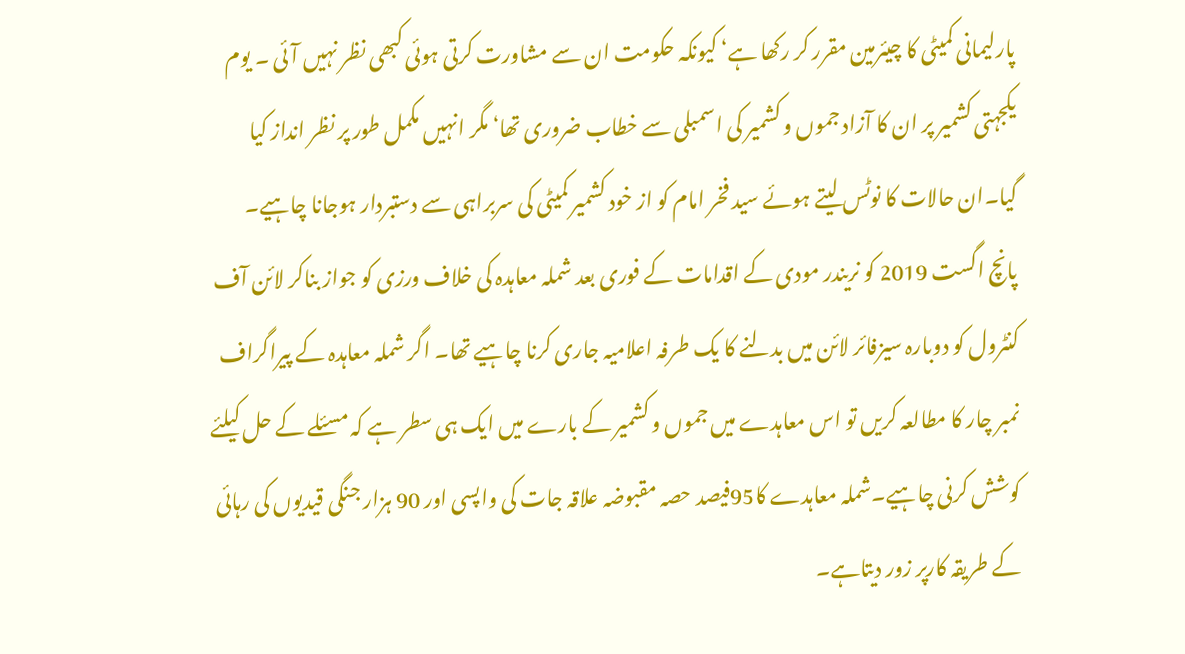پارلیمانی کمیٹی کا چیئرمین مقرر کر رکھا ہے‘ کیونکہ حکومت ان سے مشاورت کرتی ہوئی کبھی نظر نہیں آئی ۔ یوم یکجہتی کشمیر پر ان کا آزاد جموں و کشمیر کی اسمبلی سے خطاب ضروری تھا‘ مگر انہیں مکمل طور پر نظر انداز کیا گیا۔ان حالات کا نوٹس لیتے ہوئے سید فخر امام کو از خود کشمیر کمیٹی کی سربراہی سے دستبردار ہوجانا چاہیے۔
پانچ اگست 2019 کو نریندر مودی کے اقدامات کے فوری بعد شملہ معاہدہ کی خلاف ورزی کو جواز بناکر لائن آف کنٹرول کو دوبارہ سیزفائر لائن میں بدلنے کا یک طرفہ اعلامیہ جاری کرنا چاہیے تھا۔ اگر شملہ معاہدہ کے پیراگراف نمبر چار کا مطالعہ کریں تو اس معاہدے میں جموں و کشمیر کے بارے میں ایک ہی سطر ہے کہ مسئلے کے حل کیلئے کوشش کرنی چاہیے۔شملہ معاہدے کا95فیصد حصہ مقبوضہ علاقہ جات کی واپسی اور 90 ہزار جنگی قیدیوں کی رہائی کے طریقہ کارپر زور دیتاہے۔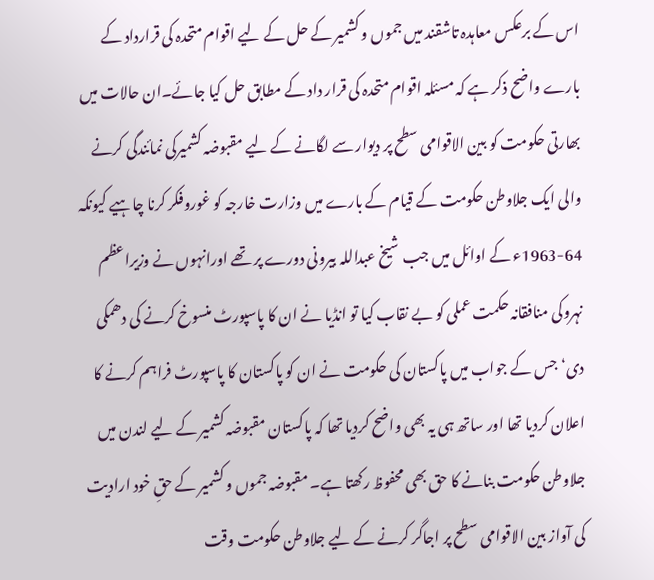اس کے برعکس معاہدہ تاشقند میں جموں و کشمیر کے حل کے لیے اقوام متحدہ کی قرارداد کے بارے واضح ذکر ہے کہ مسئلہ اقوام متحدہ کی قرار داد کے مطابق حل کیا جائے۔ان حالات میں بھارتی حکومت کو بین الاقوامی سطح پر دیوار سے لگانے کے لیے مقبوضہ کشمیرکی نمائندگی کرنے والی ایک جلاوطن حکومت کے قیام کے بارے میں وزارت خارجہ کو غوروفکر کرنا چاہیے کیونکہ 64-1963ء کے اوائل میں جب شیخ عبداللہ بیرونی دورے پر تھے اورانہوں نے وزیراعظم نہروکی منافقانہ حکمت عملی کو بے نقاب کیا تو انڈیا نے ان کا پاسپورٹ منسوخ کرنے کی دھمکی دی‘ جس کے جواب میں پاکستان کی حکومت نے ان کو پاکستان کا پاسپورٹ فراہم کرنے کا اعلان کردیا تھا اور ساتھ ہی یہ بھی واضح کردیا تھا کہ پاکستان مقبوضہ کشمیر کے لیے لندن میں جلاوطن حکومت بنانے کا حق بھی محفوظ رکھتا ہے۔ مقبوضہ جموں و کشمیر کے حقِ خود ارادیت کی آواز بین الاقوامی سطح پر اجاگر کرنے کے لیے جلاوطن حکومت وقت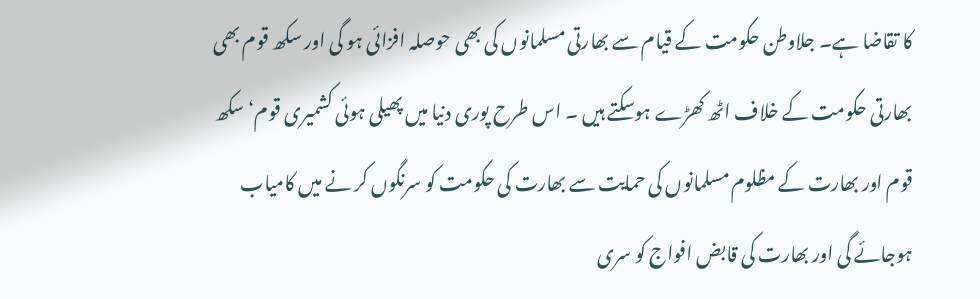کا تقاضا ہے۔ جلاوطن حکومت کے قیام سے بھارتی مسلمانوں کی بھی حوصلہ افزائی ہو گی اور سکھ قوم بھی بھارتی حکومت کے خلاف اٹھ کھڑے ہوسکتے ہیں ۔ اس طرح پوری دنیا میں پھیلی ہوئی کشمیری قوم‘ سکھ قوم اور بھارت کے مظلوم مسلمانوں کی حمایت سے بھارت کی حکومت کو سرنگوں کر نے میں کامیاب ہوجائے گی اور بھارت کی قابض افواج کو سری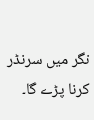نگر میں سرنڈر کرنا پڑے گا۔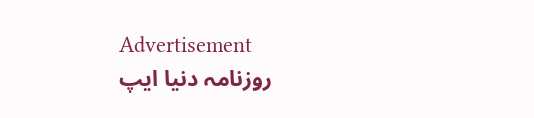Advertisement
روزنامہ دنیا ایپ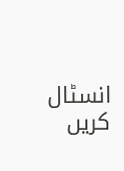انسٹال کریں